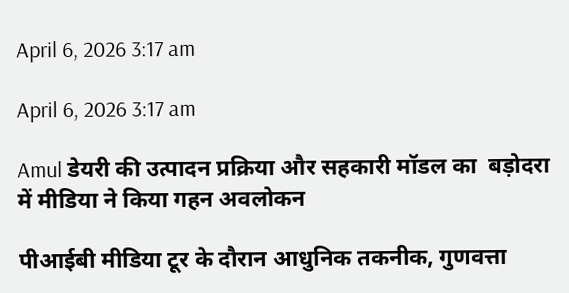April 6, 2026 3:17 am

April 6, 2026 3:17 am

Amul डेयरी की उत्पादन प्रक्रिया और सहकारी मॉडल का  बड़ोदरा में मीडिया ने किया गहन अवलोकन

पीआईबी मीडिया टूर के दौरान आधुनिक तकनीक, गुणवत्ता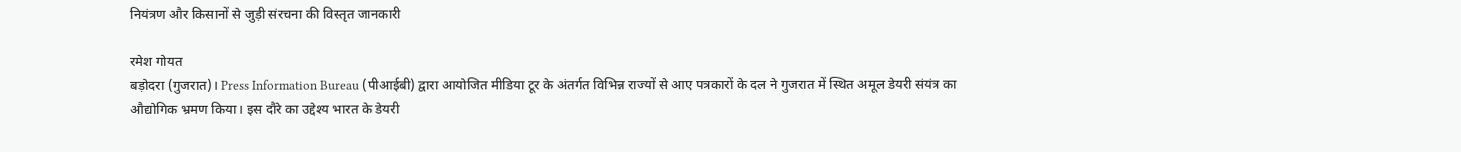नियंत्रण और किसानों से जुड़ी संरचना की विस्तृत जानकारी

रमेश गोयत
बड़ोदरा (गुजरात)। Press Information Bureau (पीआईबी) द्वारा आयोजित मीडिया टूर के अंतर्गत विभिन्न राज्यों से आए पत्रकारों के दल ने गुजरात में स्थित अमूल डेयरी संयंत्र का औद्योगिक भ्रमण किया। इस दौरे का उद्देश्य भारत के डेयरी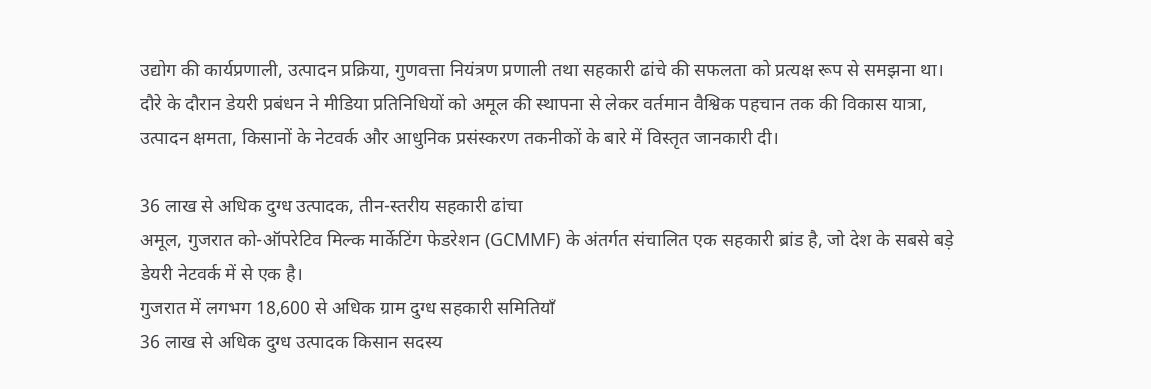उद्योग की कार्यप्रणाली, उत्पादन प्रक्रिया, गुणवत्ता नियंत्रण प्रणाली तथा सहकारी ढांचे की सफलता को प्रत्यक्ष रूप से समझना था।
दौरे के दौरान डेयरी प्रबंधन ने मीडिया प्रतिनिधियों को अमूल की स्थापना से लेकर वर्तमान वैश्विक पहचान तक की विकास यात्रा, उत्पादन क्षमता, किसानों के नेटवर्क और आधुनिक प्रसंस्करण तकनीकों के बारे में विस्तृत जानकारी दी।

36 लाख से अधिक दुग्ध उत्पादक, तीन-स्तरीय सहकारी ढांचा
अमूल, गुजरात को-ऑपरेटिव मिल्क मार्केटिंग फेडरेशन (GCMMF) के अंतर्गत संचालित एक सहकारी ब्रांड है, जो देश के सबसे बड़े डेयरी नेटवर्क में से एक है।
गुजरात में लगभग 18,600 से अधिक ग्राम दुग्ध सहकारी समितियाँ
36 लाख से अधिक दुग्ध उत्पादक किसान सदस्य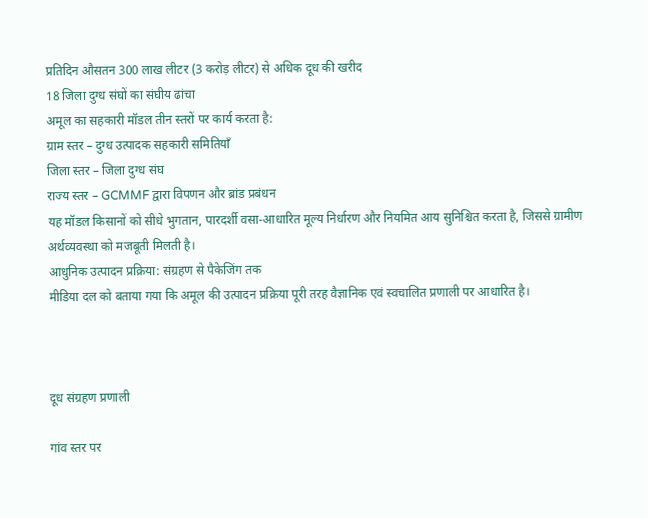प्रतिदिन औसतन 300 लाख लीटर (3 करोड़ लीटर) से अधिक दूध की खरीद
18 जिला दुग्ध संघों का संघीय ढांचा
अमूल का सहकारी मॉडल तीन स्तरों पर कार्य करता है:
ग्राम स्तर – दुग्ध उत्पादक सहकारी समितियाँ
जिला स्तर – जिला दुग्ध संघ
राज्य स्तर – GCMMF द्वारा विपणन और ब्रांड प्रबंधन
यह मॉडल किसानों को सीधे भुगतान, पारदर्शी वसा-आधारित मूल्य निर्धारण और नियमित आय सुनिश्चित करता है, जिससे ग्रामीण अर्थव्यवस्था को मजबूती मिलती है।
आधुनिक उत्पादन प्रक्रिया: संग्रहण से पैकेजिंग तक
मीडिया दल को बताया गया कि अमूल की उत्पादन प्रक्रिया पूरी तरह वैज्ञानिक एवं स्वचालित प्रणाली पर आधारित है।



दूध संग्रहण प्रणाली

गांव स्तर पर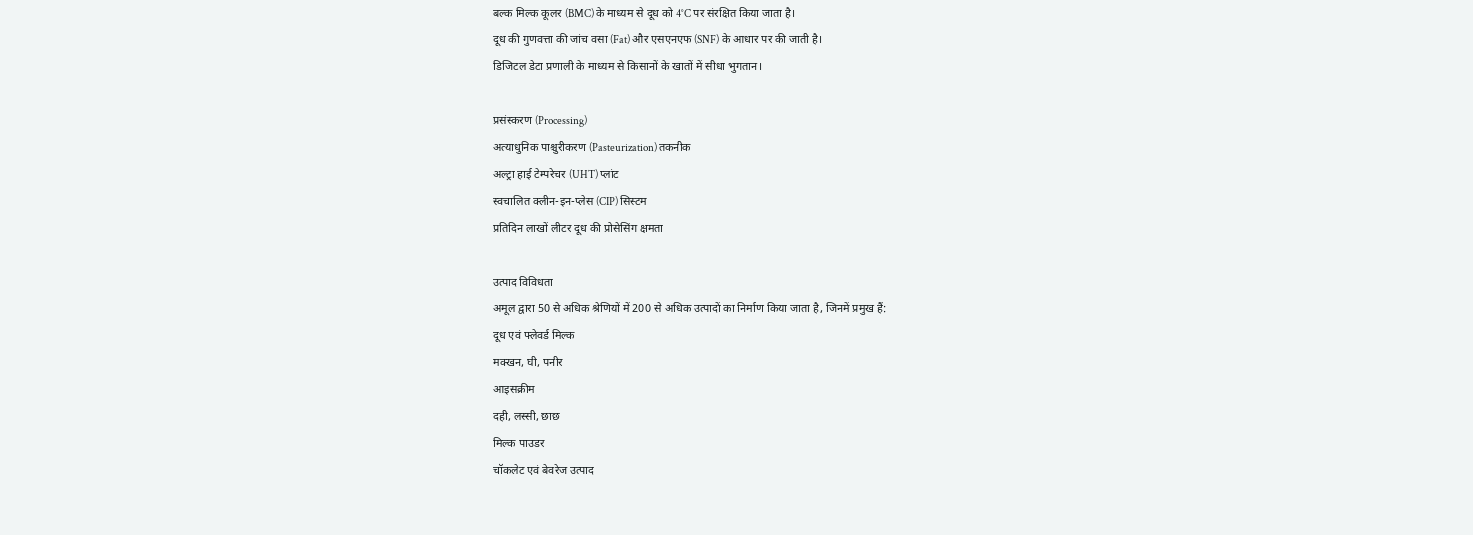बल्क मिल्क कूलर (BMC) के माध्यम से दूध को 4°C पर संरक्षित किया जाता है।
दूध की गुणवत्ता की जांच वसा (Fat) और एसएनएफ (SNF) के आधार पर की जाती है।
डिजिटल डेटा प्रणाली के माध्यम से किसानों के खातों में सीधा भुगतान।

प्रसंस्करण (Processing)
अत्याधुनिक पाश्चुरीकरण (Pasteurization) तकनीक
अल्ट्रा हाई टेम्परेचर (UHT) प्लांट
स्वचालित क्लीन-इन-प्लेस (CIP) सिस्टम
प्रतिदिन लाखों लीटर दूध की प्रोसेसिंग क्षमता

उत्पाद विविधता
अमूल द्वारा 50 से अधिक श्रेणियों में 200 से अधिक उत्पादों का निर्माण किया जाता है, जिनमें प्रमुख हैं:
दूध एवं फ्लेवर्ड मिल्क
मक्खन, घी, पनीर
आइसक्रीम
दही, लस्सी, छाछ
मिल्क पाउडर
चॉकलेट एवं बेवरेज उत्पाद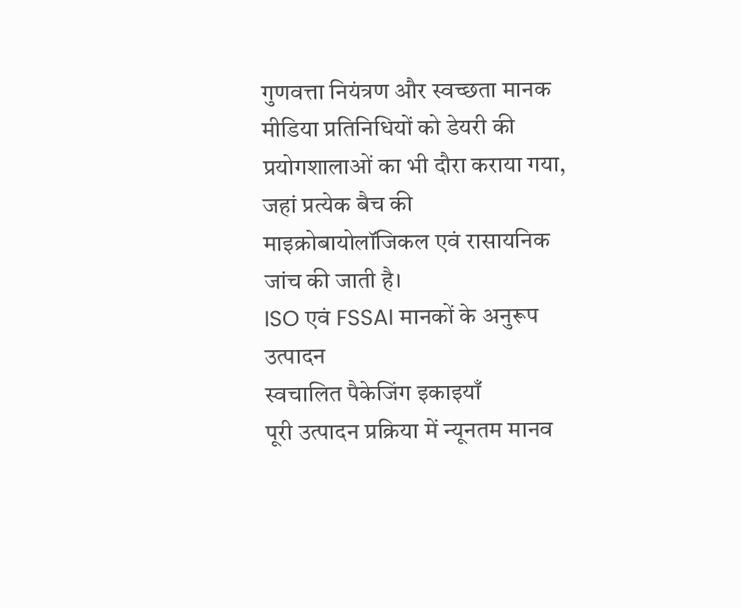गुणवत्ता नियंत्रण और स्वच्छता मानक
मीडिया प्रतिनिधियों को डेयरी की प्रयोगशालाओं का भी दौरा कराया गया, जहां प्रत्येक बैच की माइक्रोबायोलॉजिकल एवं रासायनिक जांच की जाती है।
ISO एवं FSSAI मानकों के अनुरूप उत्पादन
स्वचालित पैकेजिंग इकाइयाँ
पूरी उत्पादन प्रक्रिया में न्यूनतम मानव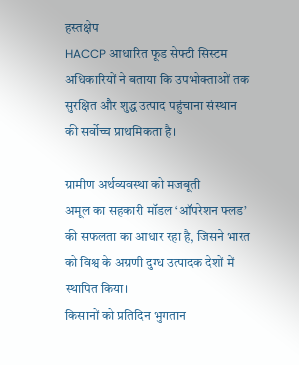हस्तक्षेप
HACCP आधारित फूड सेफ्टी सिस्टम
अधिकारियों ने बताया कि उपभोक्ताओं तक सुरक्षित और शुद्ध उत्पाद पहुंचाना संस्थान की सर्वोच्च प्राथमिकता है।

ग्रामीण अर्थव्यवस्था को मजबूती
अमूल का सहकारी मॉडल ‘ऑपरेशन फ्लड’ की सफलता का आधार रहा है, जिसने भारत को विश्व के अग्रणी दुग्ध उत्पादक देशों में स्थापित किया।
किसानों को प्रतिदिन भुगतान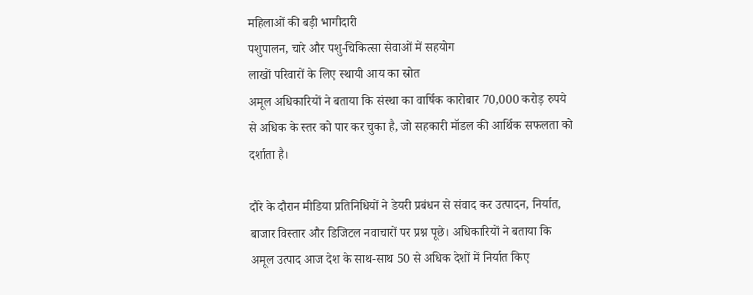महिलाओं की बड़ी भागीदारी
पशुपालन, चारे और पशु-चिकित्सा सेवाओं में सहयोग
लाखों परिवारों के लिए स्थायी आय का स्रोत
अमूल अधिकारियों ने बताया कि संस्था का वार्षिक कारोबार 70,000 करोड़ रुपये से अधिक के स्तर को पार कर चुका है, जो सहकारी मॉडल की आर्थिक सफलता को दर्शाता है।

दौरे के दौरान मीडिया प्रतिनिधियों ने डेयरी प्रबंधन से संवाद कर उत्पादन, निर्यात, बाजार विस्तार और डिजिटल नवाचारों पर प्रश्न पूछे। अधिकारियों ने बताया कि अमूल उत्पाद आज देश के साथ-साथ 50 से अधिक देशों में निर्यात किए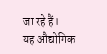जा रहे हैं।
यह औद्योगिक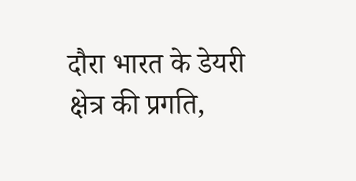दौरा भारत के डेयरी क्षेत्र की प्रगति,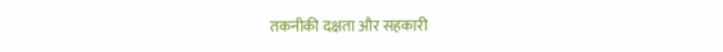तकनीकी दक्षता और सहकारी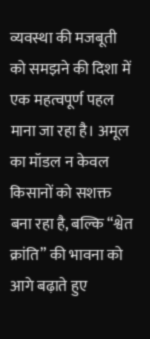व्यवस्था की मजबूती को समझने की दिशा में एक महत्वपूर्ण पहल माना जा रहा है। अमूल का मॉडल न केवल किसानों को सशक्त बना रहा है, बल्कि “श्वेत क्रांति” की भावना को आगे बढ़ाते हुए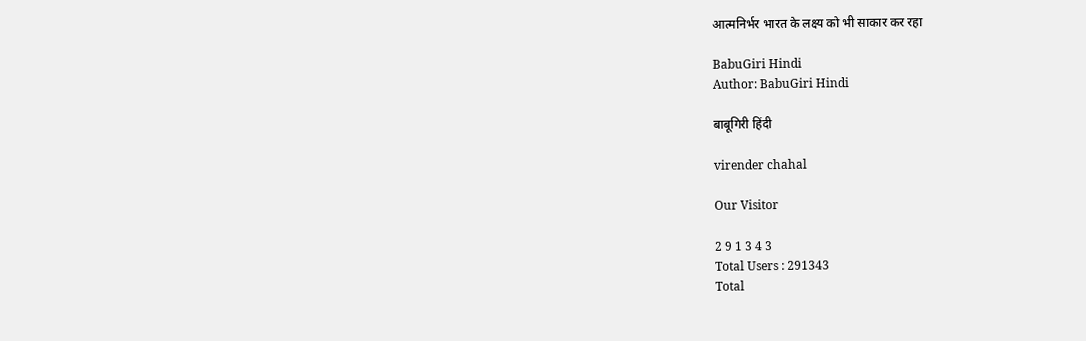आत्मनिर्भर भारत के लक्ष्य को भी साकार कर रहा

BabuGiri Hindi
Author: BabuGiri Hindi

बाबूगिरी हिंदी

virender chahal

Our Visitor

2 9 1 3 4 3
Total Users : 291343
Total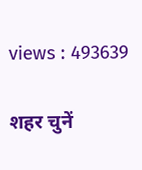views : 493639

शहर चुनें